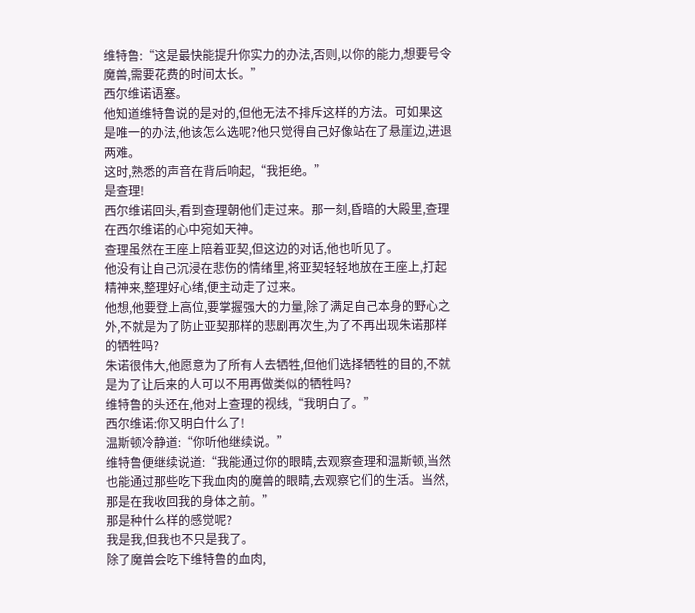维特鲁:“这是最快能提升你实力的办法,否则,以你的能力,想要号令魔兽,需要花费的时间太长。”
西尔维诺语塞。
他知道维特鲁说的是对的,但他无法不排斥这样的方法。可如果这是唯一的办法,他该怎么选呢?他只觉得自己好像站在了悬崖边,进退两难。
这时,熟悉的声音在背后响起,“我拒绝。”
是查理!
西尔维诺回头,看到查理朝他们走过来。那一刻,昏暗的大殿里,查理在西尔维诺的心中宛如天神。
查理虽然在王座上陪着亚契,但这边的对话,他也听见了。
他没有让自己沉浸在悲伤的情绪里,将亚契轻轻地放在王座上,打起精神来,整理好心绪,便主动走了过来。
他想,他要登上高位,要掌握强大的力量,除了满足自己本身的野心之外,不就是为了防止亚契那样的悲剧再次生,为了不再出现朱诺那样的牺牲吗?
朱诺很伟大,他愿意为了所有人去牺牲,但他们选择牺牲的目的,不就是为了让后来的人可以不用再做类似的牺牲吗?
维特鲁的头还在,他对上查理的视线,“我明白了。”
西尔维诺:你又明白什么了!
温斯顿冷静道:“你听他继续说。”
维特鲁便继续说道:“我能通过你的眼睛,去观察查理和温斯顿,当然也能通过那些吃下我血肉的魔兽的眼睛,去观察它们的生活。当然,那是在我收回我的身体之前。”
那是种什么样的感觉呢?
我是我,但我也不只是我了。
除了魔兽会吃下维特鲁的血肉,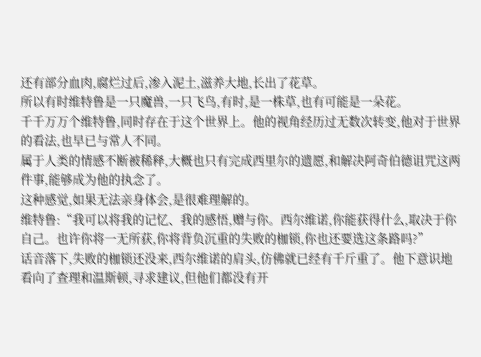还有部分血肉,腐烂过后,渗入泥土,滋养大地,长出了花草。
所以有时维特鲁是一只魔兽,一只飞鸟,有时,是一株草,也有可能是一朵花。
千千万万个维特鲁,同时存在于这个世界上。他的视角经历过无数次转变,他对于世界的看法,也早已与常人不同。
属于人类的情感不断被稀释,大概也只有完成西里尔的遗愿,和解决阿奇伯德诅咒这两件事,能够成为他的执念了。
这种感觉,如果无法亲身体会,是很难理解的。
维特鲁:“我可以将我的记忆、我的感悟,赠与你。西尔维诺,你能获得什么,取决于你自己。也许你将一无所获,你将背负沉重的失败的枷锁,你也还要选这条路吗?”
话音落下,失败的枷锁还没来,西尔维诺的肩头,仿佛就已经有千斤重了。他下意识地看向了查理和温斯顿,寻求建议,但他们都没有开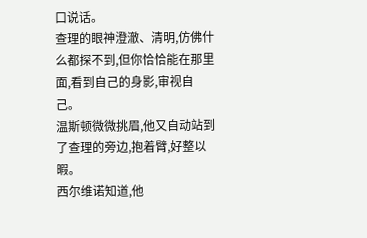口说话。
查理的眼神澄澈、清明,仿佛什么都探不到,但你恰恰能在那里面,看到自己的身影,审视自己。
温斯顿微微挑眉,他又自动站到了查理的旁边,抱着臂,好整以暇。
西尔维诺知道,他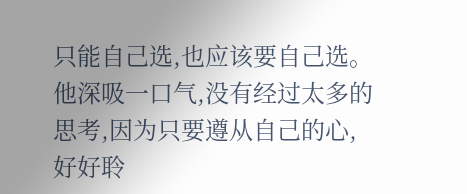只能自己选,也应该要自己选。
他深吸一口气,没有经过太多的思考,因为只要遵从自己的心,好好聆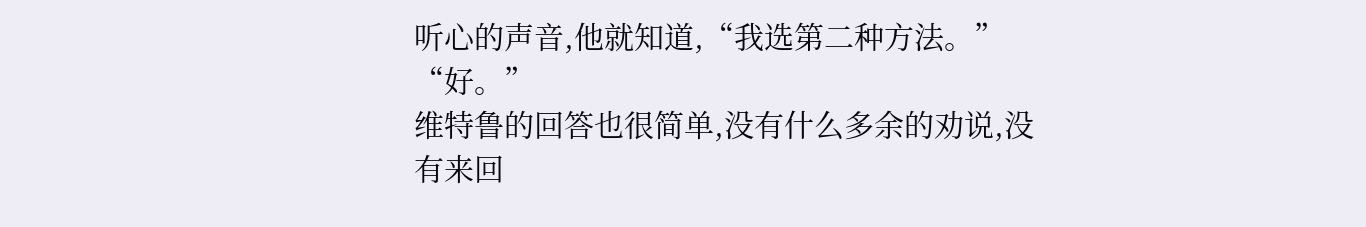听心的声音,他就知道,“我选第二种方法。”
“好。”
维特鲁的回答也很简单,没有什么多余的劝说,没有来回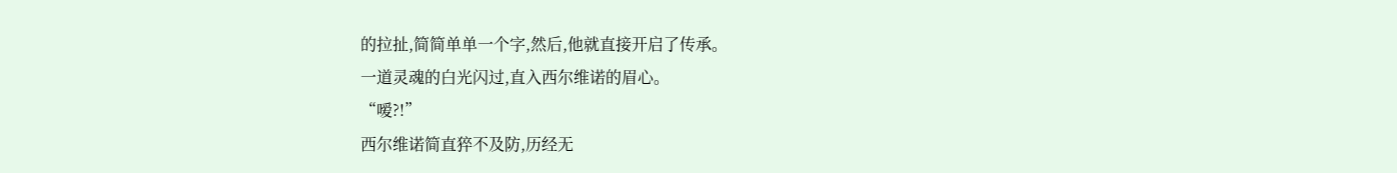的拉扯,简简单单一个字,然后,他就直接开启了传承。
一道灵魂的白光闪过,直入西尔维诺的眉心。
“嗳?!”
西尔维诺简直猝不及防,历经无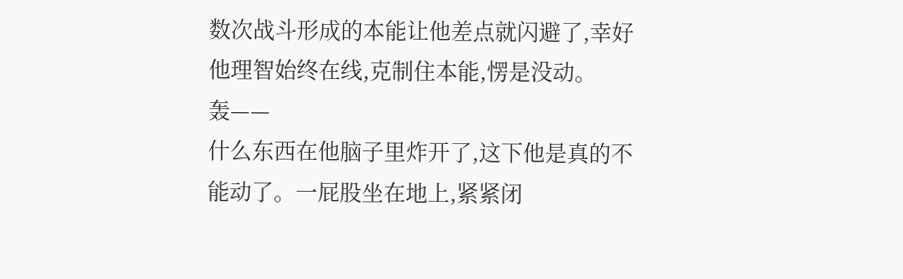数次战斗形成的本能让他差点就闪避了,幸好他理智始终在线,克制住本能,愣是没动。
轰——
什么东西在他脑子里炸开了,这下他是真的不能动了。一屁股坐在地上,紧紧闭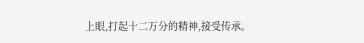上眼,打起十二万分的精神,接受传承。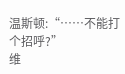温斯顿:“……不能打个招呼?”
维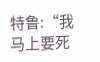特鲁:“我马上要死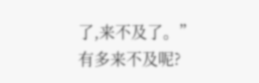了,来不及了。”
有多来不及呢?